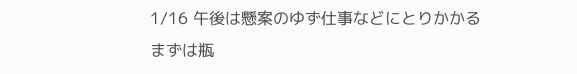1/16 午後は懸案のゆず仕事などにとりかかる
まずは瓶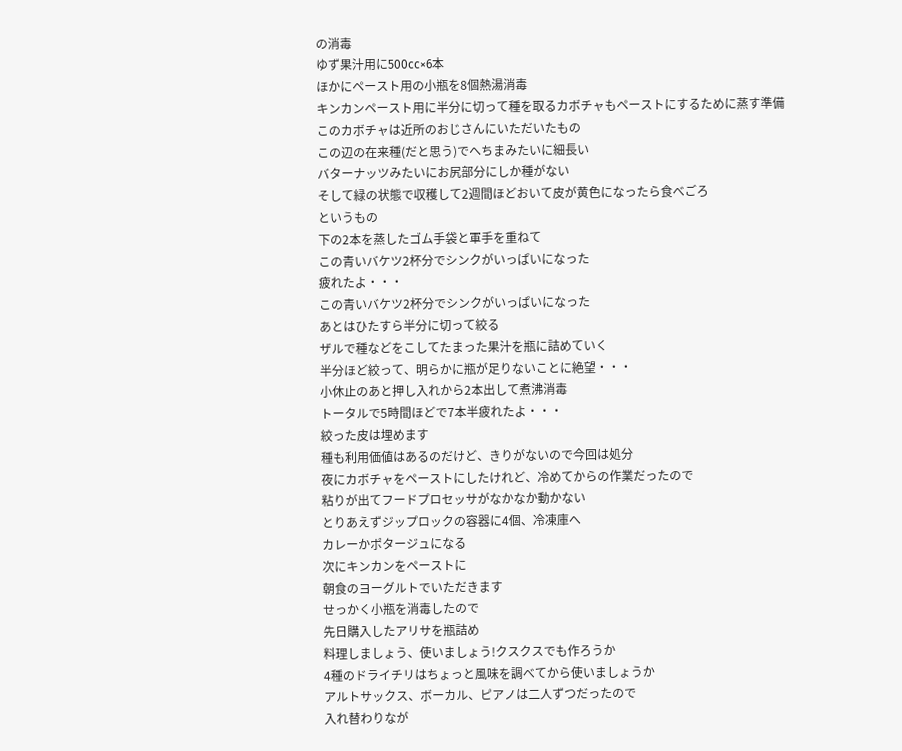の消毒
ゆず果汁用に500cc×6本
ほかにペースト用の小瓶を8個熱湯消毒
キンカンペースト用に半分に切って種を取るカボチャもペーストにするために蒸す準備
このカボチャは近所のおじさんにいただいたもの
この辺の在来種(だと思う)でへちまみたいに細長い
バターナッツみたいにお尻部分にしか種がない
そして緑の状態で収穫して2週間ほどおいて皮が黄色になったら食べごろ
というもの
下の2本を蒸したゴム手袋と軍手を重ねて
この青いバケツ2杯分でシンクがいっぱいになった
疲れたよ・・・
この青いバケツ2杯分でシンクがいっぱいになった
あとはひたすら半分に切って絞る
ザルで種などをこしてたまった果汁を瓶に詰めていく
半分ほど絞って、明らかに瓶が足りないことに絶望・・・
小休止のあと押し入れから2本出して煮沸消毒
トータルで5時間ほどで7本半疲れたよ・・・
絞った皮は埋めます
種も利用価値はあるのだけど、きりがないので今回は処分
夜にカボチャをペーストにしたけれど、冷めてからの作業だったので
粘りが出てフードプロセッサがなかなか動かない
とりあえずジップロックの容器に4個、冷凍庫へ
カレーかポタージュになる
次にキンカンをペーストに
朝食のヨーグルトでいただきます
せっかく小瓶を消毒したので
先日購入したアリサを瓶詰め
料理しましょう、使いましょう!クスクスでも作ろうか
4種のドライチリはちょっと風味を調べてから使いましょうか
アルトサックス、ボーカル、ピアノは二人ずつだったので
入れ替わりなが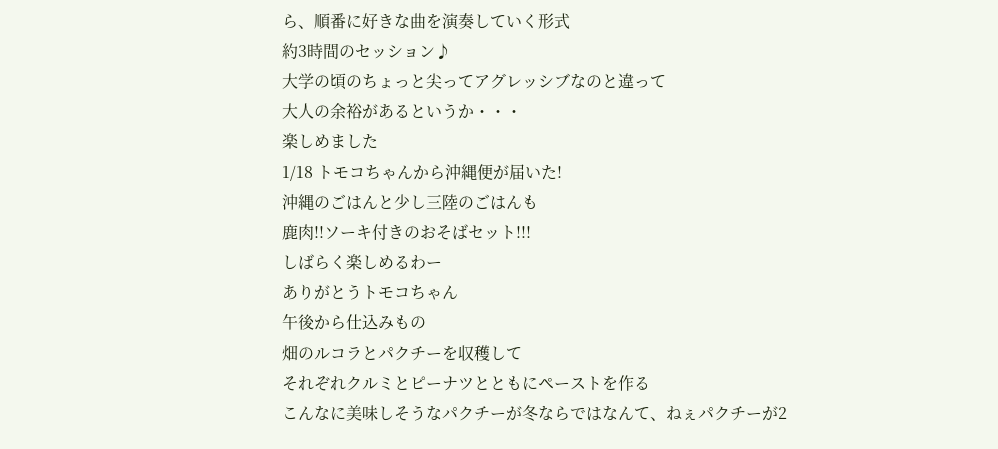ら、順番に好きな曲を演奏していく形式
約3時間のセッション♪
大学の頃のちょっと尖ってアグレッシブなのと違って
大人の余裕があるというか・・・
楽しめました
1/18 トモコちゃんから沖縄便が届いた!
沖縄のごはんと少し三陸のごはんも
鹿肉!!ソーキ付きのおそばセット!!!
しばらく楽しめるわー
ありがとうトモコちゃん
午後から仕込みもの
畑のルコラとパクチーを収穫して
それぞれクルミとピーナツとともにペーストを作る
こんなに美味しそうなパクチーが冬ならではなんて、ねぇパクチーが2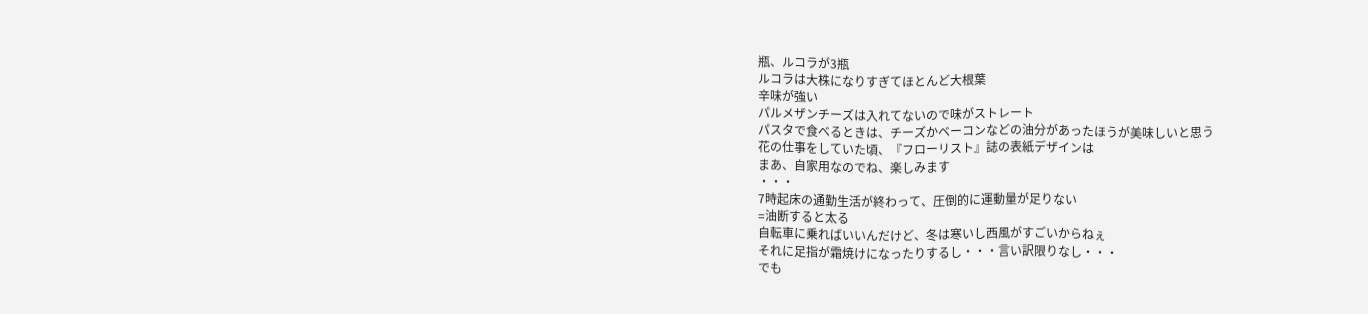瓶、ルコラが3瓶
ルコラは大株になりすぎてほとんど大根葉
辛味が強い
パルメザンチーズは入れてないので味がストレート
パスタで食べるときは、チーズかベーコンなどの油分があったほうが美味しいと思う
花の仕事をしていた頃、『フローリスト』誌の表紙デザインは
まあ、自家用なのでね、楽しみます
・・・
7時起床の通勤生活が終わって、圧倒的に運動量が足りない
=油断すると太る
自転車に乗ればいいんだけど、冬は寒いし西風がすごいからねぇ
それに足指が霜焼けになったりするし・・・言い訳限りなし・・・
でも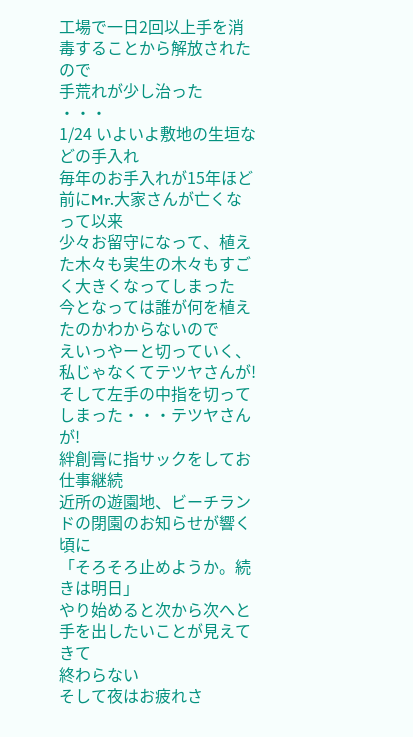工場で一日2回以上手を消毒することから解放されたので
手荒れが少し治った
・・・
1/24 いよいよ敷地の生垣などの手入れ
毎年のお手入れが15年ほど前にMr.大家さんが亡くなって以来
少々お留守になって、植えた木々も実生の木々もすごく大きくなってしまった
今となっては誰が何を植えたのかわからないので
えいっやーと切っていく、私じゃなくてテツヤさんが!
そして左手の中指を切ってしまった・・・テツヤさんが!
絆創膏に指サックをしてお仕事継続
近所の遊園地、ビーチランドの閉園のお知らせが響く頃に
「そろそろ止めようか。続きは明日」
やり始めると次から次へと手を出したいことが見えてきて
終わらない
そして夜はお疲れさ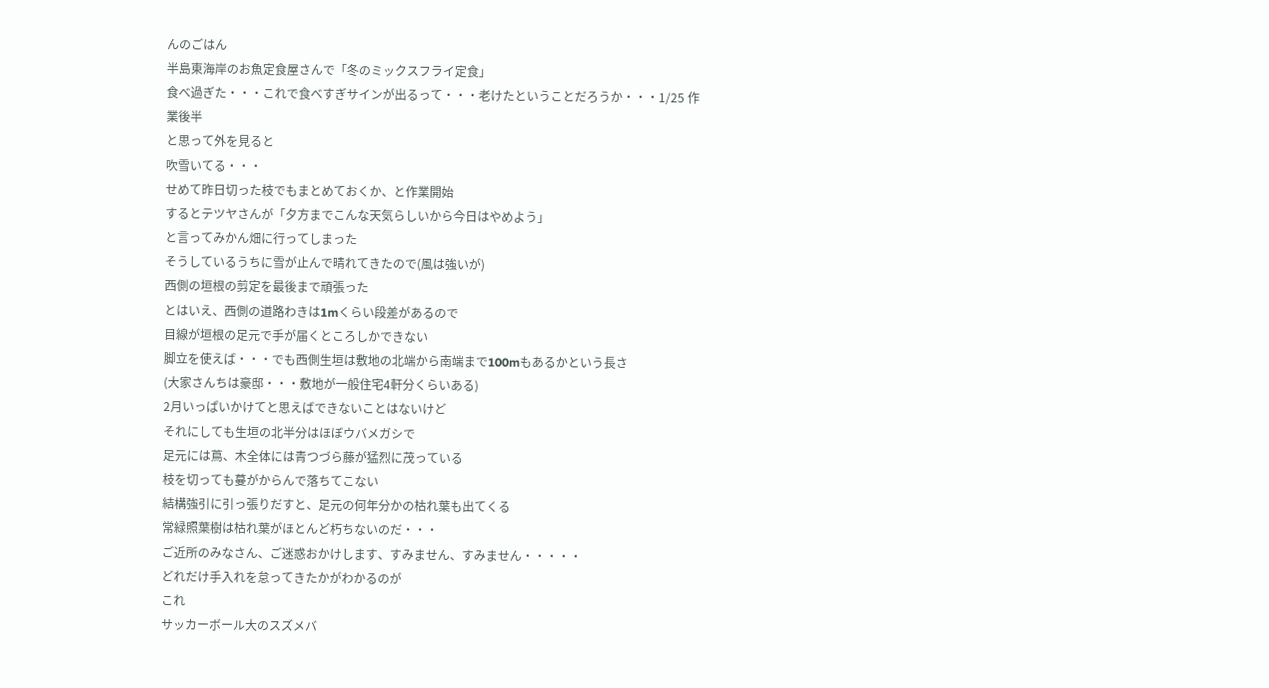んのごはん
半島東海岸のお魚定食屋さんで「冬のミックスフライ定食」
食べ過ぎた・・・これで食べすぎサインが出るって・・・老けたということだろうか・・・1/25 作業後半
と思って外を見ると
吹雪いてる・・・
せめて昨日切った枝でもまとめておくか、と作業開始
するとテツヤさんが「夕方までこんな天気らしいから今日はやめよう」
と言ってみかん畑に行ってしまった
そうしているうちに雪が止んで晴れてきたので(風は強いが)
西側の垣根の剪定を最後まで頑張った
とはいえ、西側の道路わきは1mくらい段差があるので
目線が垣根の足元で手が届くところしかできない
脚立を使えば・・・でも西側生垣は敷地の北端から南端まで100mもあるかという長さ
(大家さんちは豪邸・・・敷地が一般住宅4軒分くらいある)
2月いっぱいかけてと思えばできないことはないけど
それにしても生垣の北半分はほぼウバメガシで
足元には蔦、木全体には青つづら藤が猛烈に茂っている
枝を切っても蔓がからんで落ちてこない
結構強引に引っ張りだすと、足元の何年分かの枯れ葉も出てくる
常緑照葉樹は枯れ葉がほとんど朽ちないのだ・・・
ご近所のみなさん、ご迷惑おかけします、すみません、すみません・・・・・
どれだけ手入れを怠ってきたかがわかるのが
これ
サッカーボール大のスズメバ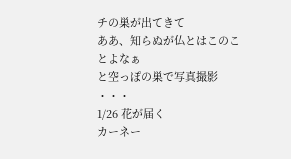チの巣が出てきて
ああ、知らぬが仏とはこのことよなぁ
と空っぽの巣で写真撮影
・・・
1/26 花が届く
カーネー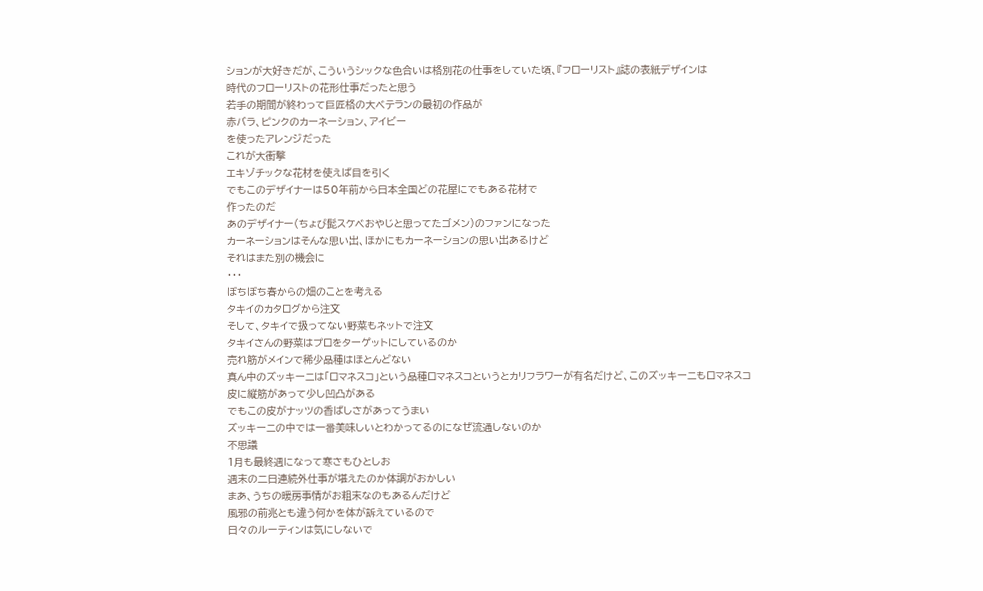ションが大好きだが、こういうシックな色合いは格別花の仕事をしていた頃、『フローリスト』誌の表紙デザインは
時代のフローリストの花形仕事だったと思う
若手の期間が終わって巨匠格の大ベテランの最初の作品が
赤バラ、ピンクのカーネーション、アイビー
を使ったアレンジだった
これが大衝撃
エキゾチックな花材を使えば目を引く
でもこのデザイナーは50年前から日本全国どの花屋にでもある花材で
作ったのだ
あのデザイナー(ちょび髭スケベおやじと思ってたゴメン)のファンになった
カーネーションはそんな思い出、ほかにもカーネーションの思い出あるけど
それはまた別の機会に
・・・
ぼちぼち春からの畑のことを考える
タキイのカタログから注文
そして、タキイで扱ってない野菜もネットで注文
タキイさんの野菜はプロをターゲットにしているのか
売れ筋がメインで稀少品種はほとんどない
真ん中のズッキーニは「ロマネスコ」という品種ロマネスコというとカリフラワーが有名だけど、このズッキーニもロマネスコ
皮に縦筋があって少し凹凸がある
でもこの皮がナッツの香ばしさがあってうまい
ズッキーニの中では一番美味しいとわかってるのになぜ流通しないのか
不思議
1月も最終週になって寒さもひとしお
週末の二日連続外仕事が堪えたのか体調がおかしい
まあ、うちの暖房事情がお粗末なのもあるんだけど
風邪の前兆とも違う何かを体が訴えているので
日々のルーティンは気にしないで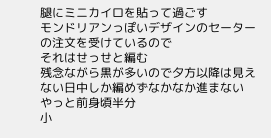腿にミニカイロを貼って過ごす
モンドリアンっぽいデザインのセーターの注文を受けているので
それはせっせと編む
残念ながら黒が多いので夕方以降は見えない日中しか編めずなかなか進まない
やっと前身頃半分
小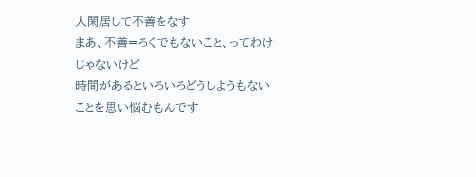人閑居して不善をなす
まあ、不善=ろくでもないこと、ってわけじゃないけど
時間があるといろいろどうしようもないことを思い悩むもんです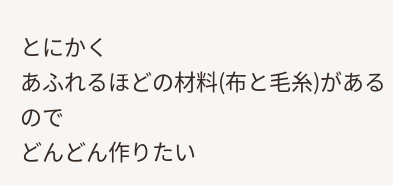とにかく
あふれるほどの材料(布と毛糸)があるので
どんどん作りたい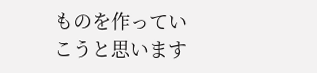ものを作っていこうと思います